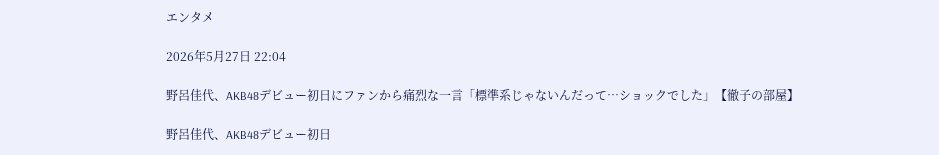エンタメ

2026年5月27日 22:04

野呂佳代、AKB48デビュー初日にファンから痛烈な一言「標準系じゃないんだって…ショックでした」【徹子の部屋】

野呂佳代、AKB48デビュー初日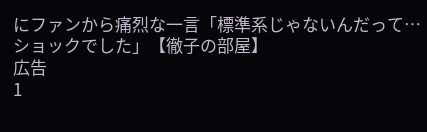にファンから痛烈な一言「標準系じゃないんだって…ショックでした」【徹子の部屋】
広告
1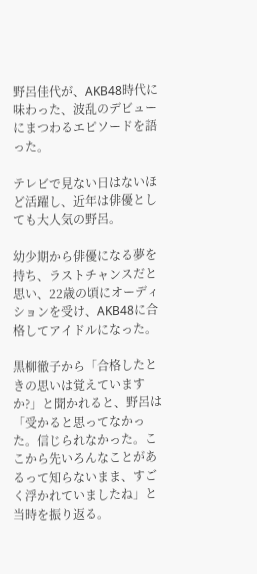野呂佳代が、AKB48時代に味わった、波乱のデビューにまつわるエピソードを語った。

テレビで見ない日はないほど活躍し、近年は俳優としても大人気の野呂。

幼少期から俳優になる夢を持ち、ラストチャンスだと思い、22歳の頃にオーディションを受け、AKB48に合格してアイドルになった。

黒柳徹子から「合格したときの思いは覚えていますか?」と聞かれると、野呂は「受かると思ってなかった。信じられなかった。ここから先いろんなことがあるって知らないまま、すごく浮かれていましたね」と当時を振り返る。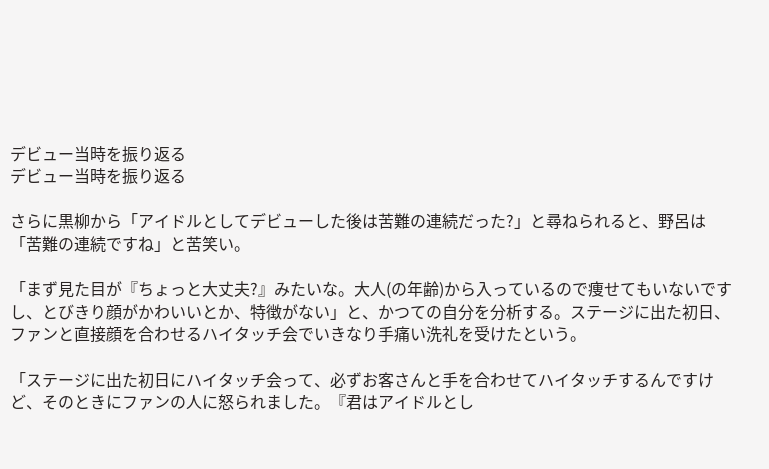デビュー当時を振り返る
デビュー当時を振り返る

さらに黒柳から「アイドルとしてデビューした後は苦難の連続だった?」と尋ねられると、野呂は「苦難の連続ですね」と苦笑い。

「まず見た目が『ちょっと大丈夫?』みたいな。大人(の年齢)から入っているので痩せてもいないですし、とびきり顔がかわいいとか、特徴がない」と、かつての自分を分析する。ステージに出た初日、ファンと直接顔を合わせるハイタッチ会でいきなり手痛い洗礼を受けたという。

「ステージに出た初日にハイタッチ会って、必ずお客さんと手を合わせてハイタッチするんですけど、そのときにファンの人に怒られました。『君はアイドルとし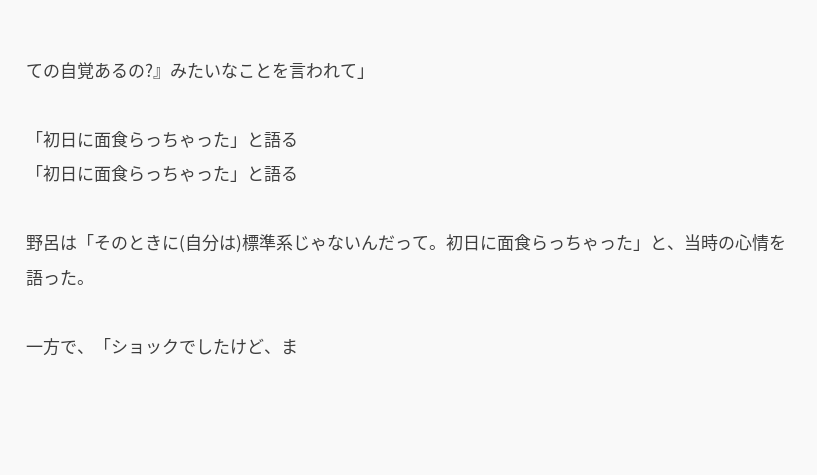ての自覚あるの?』みたいなことを言われて」

「初日に面食らっちゃった」と語る
「初日に面食らっちゃった」と語る

野呂は「そのときに(自分は)標準系じゃないんだって。初日に面食らっちゃった」と、当時の心情を語った。

一方で、「ショックでしたけど、ま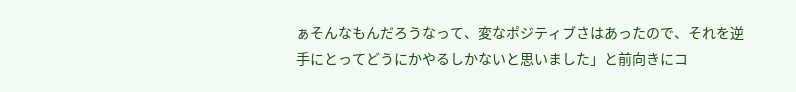ぁそんなもんだろうなって、変なポジティブさはあったので、それを逆手にとってどうにかやるしかないと思いました」と前向きにコ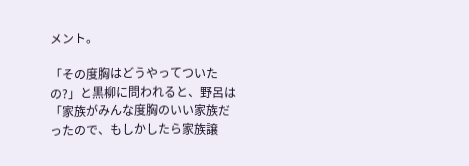メント。

「その度胸はどうやってついたの?」と黒柳に問われると、野呂は「家族がみんな度胸のいい家族だったので、もしかしたら家族譲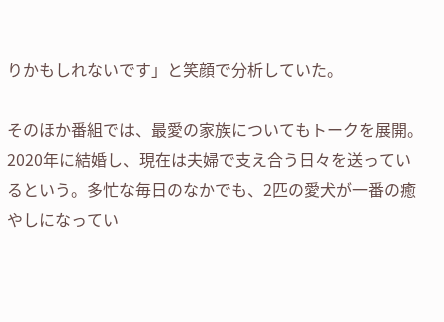りかもしれないです」と笑顔で分析していた。

そのほか番組では、最愛の家族についてもトークを展開。2020年に結婚し、現在は夫婦で支え合う日々を送っているという。多忙な毎日のなかでも、2匹の愛犬が一番の癒やしになってい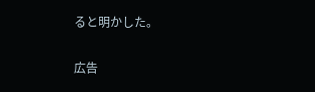ると明かした。

広告